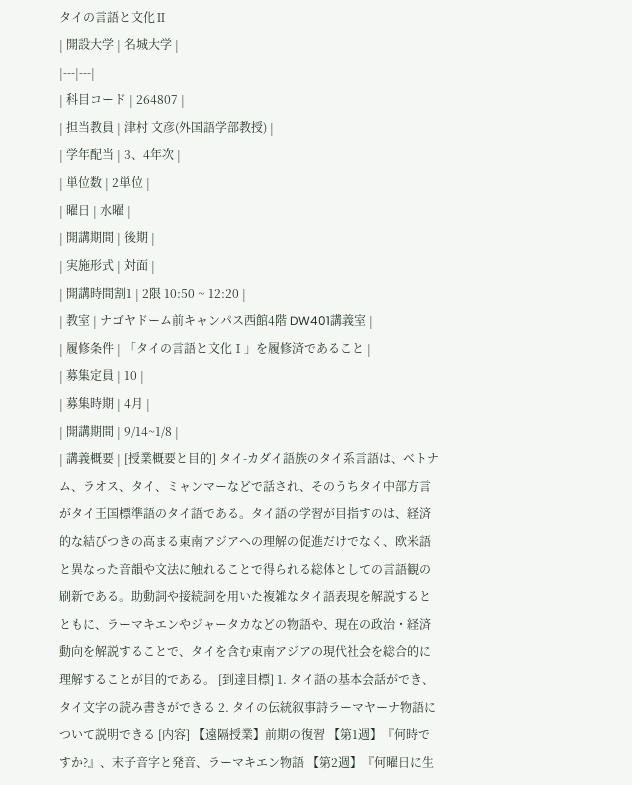タイの言語と文化Ⅱ
| 開設大学 | 名城大学 |
|---|---|
| 科目コード | 264807 |
| 担当教員 | 津村 文彦(外国語学部教授) |
| 学年配当 | 3、4年次 |
| 単位数 | 2単位 |
| 曜日 | 水曜 |
| 開講期間 | 後期 |
| 実施形式 | 対面 |
| 開講時間割1 | 2限 10:50 ~ 12:20 |
| 教室 | ナゴヤドーム前キャンパス西館4階 DW401講義室 |
| 履修条件 | 「タイの言語と文化Ⅰ」を履修済であること |
| 募集定員 | 10 |
| 募集時期 | 4月 |
| 開講期間 | 9/14~1/8 |
| 講義概要 | [授業概要と目的] タイ-カダイ語族のタイ系言語は、ベトナム、ラオス、タイ、ミャンマーなどで話され、そのうちタイ中部方言がタイ王国標準語のタイ語である。タイ語の学習が目指すのは、経済的な結びつきの高まる東南アジアへの理解の促進だけでなく、欧米語と異なった音韻や文法に触れることで得られる総体としての言語観の刷新である。助動詞や接続詞を用いた複雑なタイ語表現を解説するとともに、ラーマキエンやジャータカなどの物語や、現在の政治・経済動向を解説することで、タイを含む東南アジアの現代社会を総合的に理解することが目的である。 [到達目標] 1. タイ語の基本会話ができ、タイ文字の読み書きができる 2. タイの伝統叙事詩ラーマヤーナ物語について説明できる [内容] 【遠隔授業】前期の復習 【第1週】『何時ですか?』、末子音字と発音、ラーマキエン物語 【第2週】『何曜日に生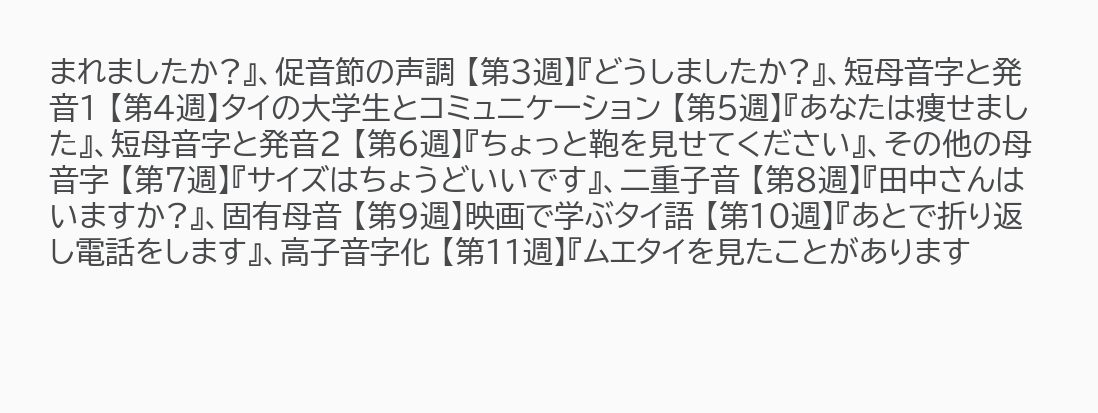まれましたか?』、促音節の声調 【第3週】『どうしましたか?』、短母音字と発音1 【第4週】タイの大学生とコミュニケーション 【第5週】『あなたは痩せました』、短母音字と発音2 【第6週】『ちょっと鞄を見せてください』、その他の母音字 【第7週】『サイズはちょうどいいです』、二重子音 【第8週】『田中さんはいますか?』、固有母音 【第9週】映画で学ぶタイ語 【第10週】『あとで折り返し電話をします』、高子音字化 【第11週】『ムエタイを見たことがあります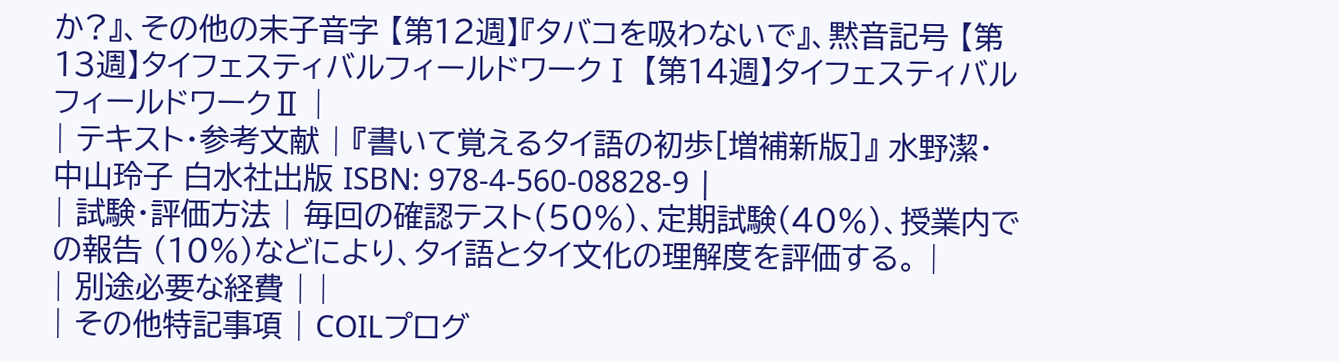か?』、その他の末子音字 【第12週】『タバコを吸わないで』、黙音記号 【第13週】タイフェスティバルフィールドワークⅠ 【第14週】タイフェスティバルフィールドワークⅡ |
| テキスト・参考文献 | 『書いて覚えるタイ語の初歩[増補新版]』 水野潔・中山玲子 白水社出版 ISBN: 978-4-560-08828-9 |
| 試験・評価方法 | 毎回の確認テスト(50%)、定期試験(40%)、授業内での報告 (10%)などにより、タイ語とタイ文化の理解度を評価する。 |
| 別途必要な経費 | |
| その他特記事項 | COILプログ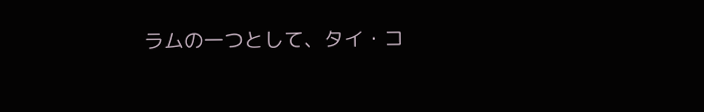ラムの一つとして、タイ・コ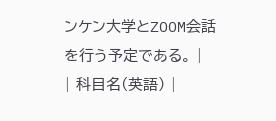ンケン大学とZOOM会話を行う予定である。 |
| 科目名(英語) |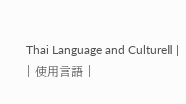Thai Language and CultureⅡ |
| 使用言語 |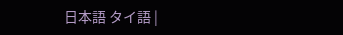日本語 タイ語 |